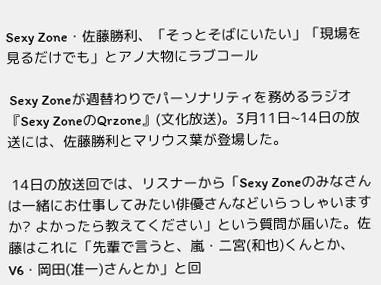Sexy Zone・佐藤勝利、「そっとそばにいたい」「現場を見るだけでも」とアノ大物にラブコール

 Sexy Zoneが週替わりでパーソナリティを務めるラジオ『Sexy ZoneのQrzone』(文化放送)。3月11日~14日の放送には、佐藤勝利とマリウス葉が登場した。

 14日の放送回では、リスナーから「Sexy Zoneのみなさんは一緒にお仕事してみたい俳優さんなどいらっしゃいますか? よかったら教えてください」という質問が届いた。佐藤はこれに「先輩で言うと、嵐・二宮(和也)くんとか、V6・岡田(准一)さんとか」と回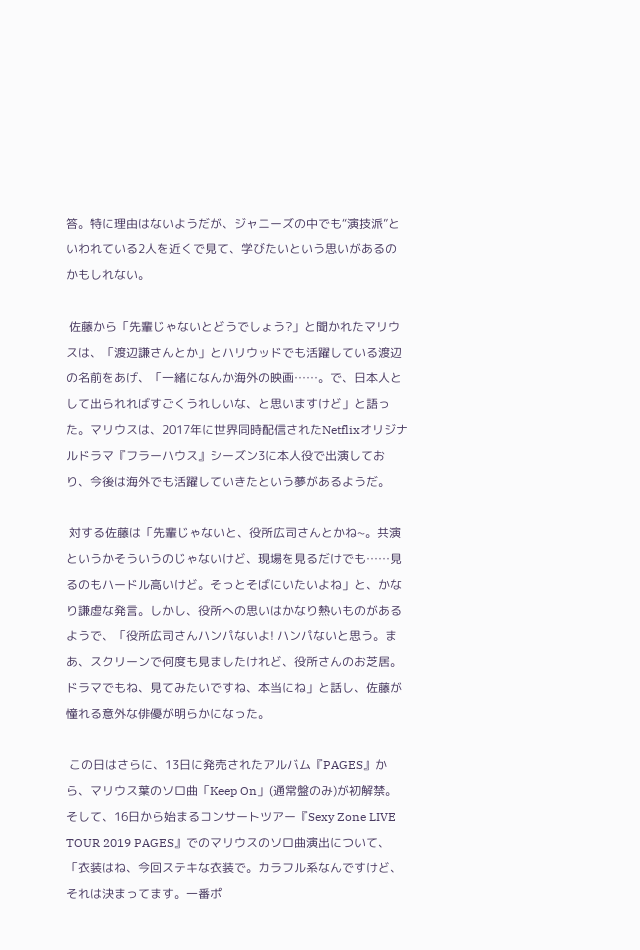答。特に理由はないようだが、ジャニーズの中でも“演技派”といわれている2人を近くで見て、学びたいという思いがあるのかもしれない。

 佐藤から「先輩じゃないとどうでしょう?」と聞かれたマリウスは、「渡辺謙さんとか」とハリウッドでも活躍している渡辺の名前をあげ、「一緒になんか海外の映画……。で、日本人として出られればすごくうれしいな、と思いますけど」と語った。マリウスは、2017年に世界同時配信されたNetflixオリジナルドラマ『フラーハウス』シーズン3に本人役で出演しており、今後は海外でも活躍していきたという夢があるようだ。

 対する佐藤は「先輩じゃないと、役所広司さんとかね~。共演というかそういうのじゃないけど、現場を見るだけでも……見るのもハードル高いけど。そっとそばにいたいよね」と、かなり謙虚な発言。しかし、役所への思いはかなり熱いものがあるようで、「役所広司さんハンパないよ! ハンパないと思う。まあ、スクリーンで何度も見ましたけれど、役所さんのお芝居。ドラマでもね、見てみたいですね、本当にね」と話し、佐藤が憧れる意外な俳優が明らかになった。

 この日はさらに、13日に発売されたアルバム『PAGES』から、マリウス葉のソロ曲「Keep On」(通常盤のみ)が初解禁。そして、16日から始まるコンサートツアー『Sexy Zone LIVE TOUR 2019 PAGES』でのマリウスのソロ曲演出について、「衣装はね、今回ステキな衣装で。カラフル系なんですけど、それは決まってます。一番ポ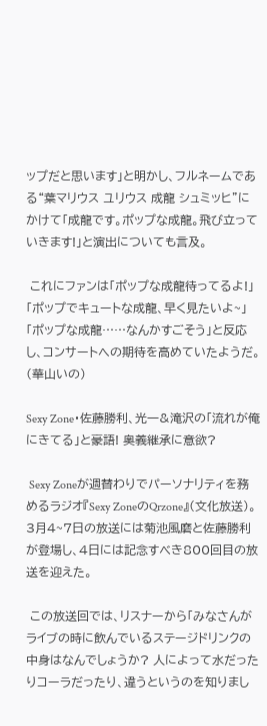ップだと思います」と明かし、フルネームである“葉マリウス ユリウス 成龍 シュミッヒ”にかけて「成龍です。ポップな成龍。飛び立っていきます!」と演出についても言及。

 これにファンは「ポップな成龍待ってるよ!」「ポップでキュートな成龍、早く見たいよ~」「ポップな成龍……なんかすごそう」と反応し、コンサートへの期待を高めていたようだ。
(華山いの)

Sexy Zone・佐藤勝利、光一&滝沢の「流れが俺にきてる」と豪語! 奥義継承に意欲?

 Sexy Zoneが週替わりでパーソナリティを務めるラジオ『Sexy ZoneのQrzone』(文化放送)。3月4~7日の放送には菊池風磨と佐藤勝利が登場し、4日には記念すべき800回目の放送を迎えた。

 この放送回では、リスナーから「みなさんがライブの時に飲んでいるステージドリンクの中身はなんでしょうか? 人によって水だったりコーラだったり、違うというのを知りまし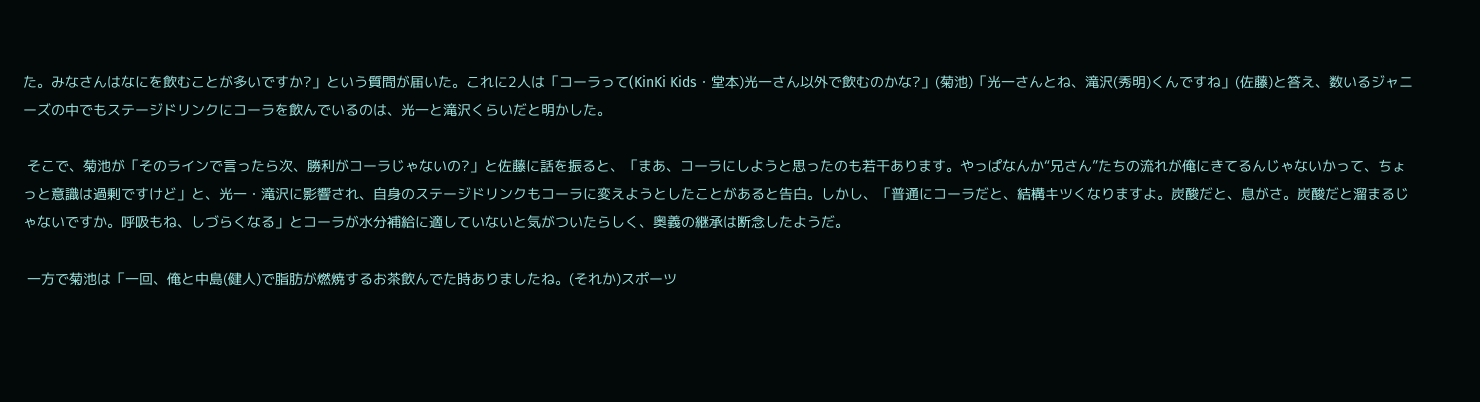た。みなさんはなにを飲むことが多いですか?」という質問が届いた。これに2人は「コーラって(KinKi Kids・堂本)光一さん以外で飲むのかな?」(菊池)「光一さんとね、滝沢(秀明)くんですね」(佐藤)と答え、数いるジャニーズの中でもステージドリンクにコーラを飲んでいるのは、光一と滝沢くらいだと明かした。

 そこで、菊池が「そのラインで言ったら次、勝利がコーラじゃないの?」と佐藤に話を振ると、「まあ、コーラにしようと思ったのも若干あります。やっぱなんか“兄さん”たちの流れが俺にきてるんじゃないかって、ちょっと意識は過剰ですけど」と、光一・滝沢に影響され、自身のステージドリンクもコーラに変えようとしたことがあると告白。しかし、「普通にコーラだと、結構キツくなりますよ。炭酸だと、息がさ。炭酸だと溜まるじゃないですか。呼吸もね、しづらくなる」とコーラが水分補給に適していないと気がついたらしく、奥義の継承は断念したようだ。

 一方で菊池は「一回、俺と中島(健人)で脂肪が燃焼するお茶飲んでた時ありましたね。(それか)スポーツ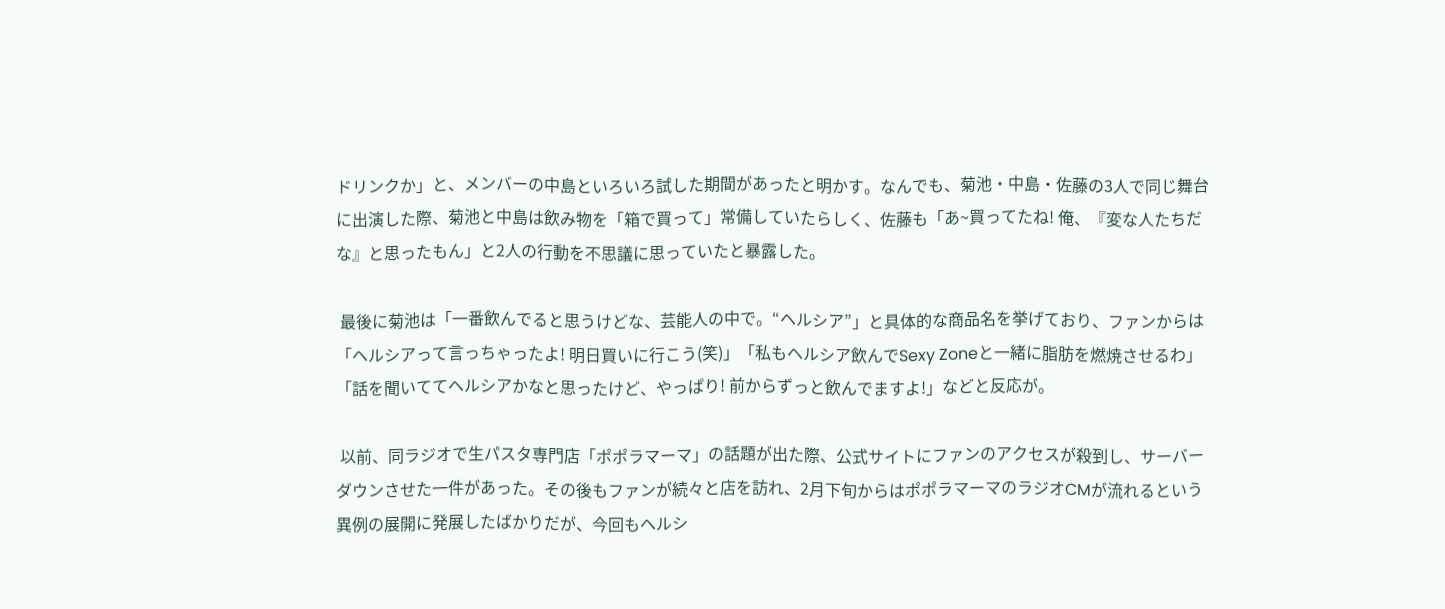ドリンクか」と、メンバーの中島といろいろ試した期間があったと明かす。なんでも、菊池・中島・佐藤の3人で同じ舞台に出演した際、菊池と中島は飲み物を「箱で買って」常備していたらしく、佐藤も「あ~買ってたね! 俺、『変な人たちだな』と思ったもん」と2人の行動を不思議に思っていたと暴露した。

 最後に菊池は「一番飲んでると思うけどな、芸能人の中で。“ヘルシア”」と具体的な商品名を挙げており、ファンからは「ヘルシアって言っちゃったよ! 明日買いに行こう(笑)」「私もヘルシア飲んでSexy Zoneと一緒に脂肪を燃焼させるわ」「話を聞いててヘルシアかなと思ったけど、やっぱり! 前からずっと飲んでますよ!」などと反応が。

 以前、同ラジオで生パスタ専門店「ポポラマーマ」の話題が出た際、公式サイトにファンのアクセスが殺到し、サーバーダウンさせた一件があった。その後もファンが続々と店を訪れ、2月下旬からはポポラマーマのラジオCMが流れるという異例の展開に発展したばかりだが、今回もヘルシ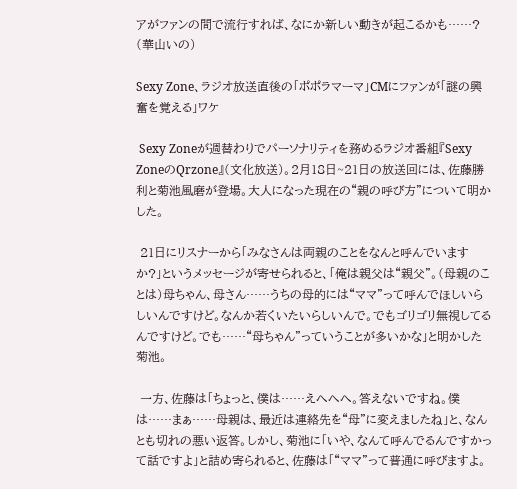アがファンの間で流行すれば、なにか新しい動きが起こるかも……?
(華山いの)

Sexy Zone、ラジオ放送直後の「ポポラマーマ」CMにファンが「謎の興奮を覚える」ワケ

 Sexy Zoneが週替わりでパーソナリティを務めるラジオ番組『Sexy ZoneのQrzone』(文化放送)。2月18日~21日の放送回には、佐藤勝利と菊池風磨が登場。大人になった現在の“親の呼び方”について明かした。

 21日にリスナーから「みなさんは両親のことをなんと呼んでいますか?」というメッセージが寄せられると、「俺は親父は“親父”。(母親のことは)母ちゃん、母さん……うちの母的には“ママ”って呼んでほしいらしいんですけど。なんか若くいたいらしいんで。でもゴリゴリ無視してるんですけど。でも……“母ちゃん”っていうことが多いかな」と明かした菊池。

 一方、佐藤は「ちょっと、僕は……えへへへ。答えないですね。僕は……まぁ……母親は、最近は連絡先を“母”に変えましたね」と、なんとも切れの悪い返答。しかし、菊池に「いや、なんて呼んでるんですかって話ですよ」と詰め寄られると、佐藤は「“ママ”って普通に呼びますよ。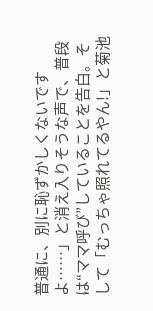普通に、別に恥ずかしくないですよ……」と消え入りそうな声で、普段は“ママ呼び”していることを告白。そして「むっちゃ照れてるやん!」と菊池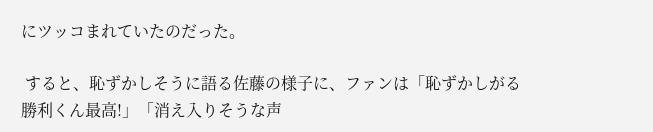にツッコまれていたのだった。

 すると、恥ずかしそうに語る佐藤の様子に、ファンは「恥ずかしがる勝利くん最高!」「消え入りそうな声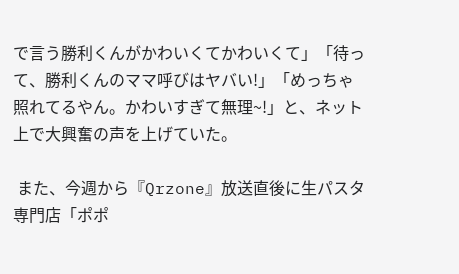で言う勝利くんがかわいくてかわいくて」「待って、勝利くんのママ呼びはヤバい!」「めっちゃ照れてるやん。かわいすぎて無理~!」と、ネット上で大興奮の声を上げていた。

 また、今週から『Qrzone』放送直後に生パスタ専門店「ポポ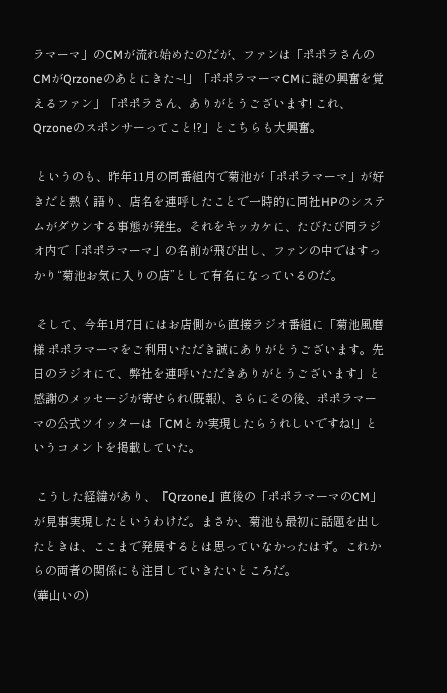ラマーマ」のCMが流れ始めたのだが、ファンは「ポポラさんのCMがQrzoneのあとにきた~!」「ポポラマーマCMに謎の興奮を覚えるファン」「ポポラさん、ありがとうございます! これ、Qrzoneのスポンサーってこと!?」とこちらも大興奮。

 というのも、昨年11月の同番組内で菊池が「ポポラマーマ」が好きだと熱く語り、店名を連呼したことで一時的に同社HPのシステムがダウンする事態が発生。それをキッカケに、たびたび同ラジオ内で「ポポラマーマ」の名前が飛び出し、ファンの中ではすっかり“菊池お気に入りの店”として有名になっているのだ。

 そして、今年1月7日にはお店側から直接ラジオ番組に「菊池風磨様 ポポラマーマをご利用いただき誠にありがとうございます。先日のラジオにて、弊社を連呼いただきありがとうございます」と感謝のメッセージが寄せられ(既報)、さらにその後、ポポラマーマの公式ツイッターは「CMとか実現したらうれしいですね!」というコメントを掲載していた。

 こうした経緯があり、『Qrzone』直後の「ポポラマーマのCM」が見事実現したというわけだ。まさか、菊池も最初に話題を出したときは、ここまで発展するとは思っていなかったはず。これからの両者の関係にも注目していきたいところだ。
(華山いの)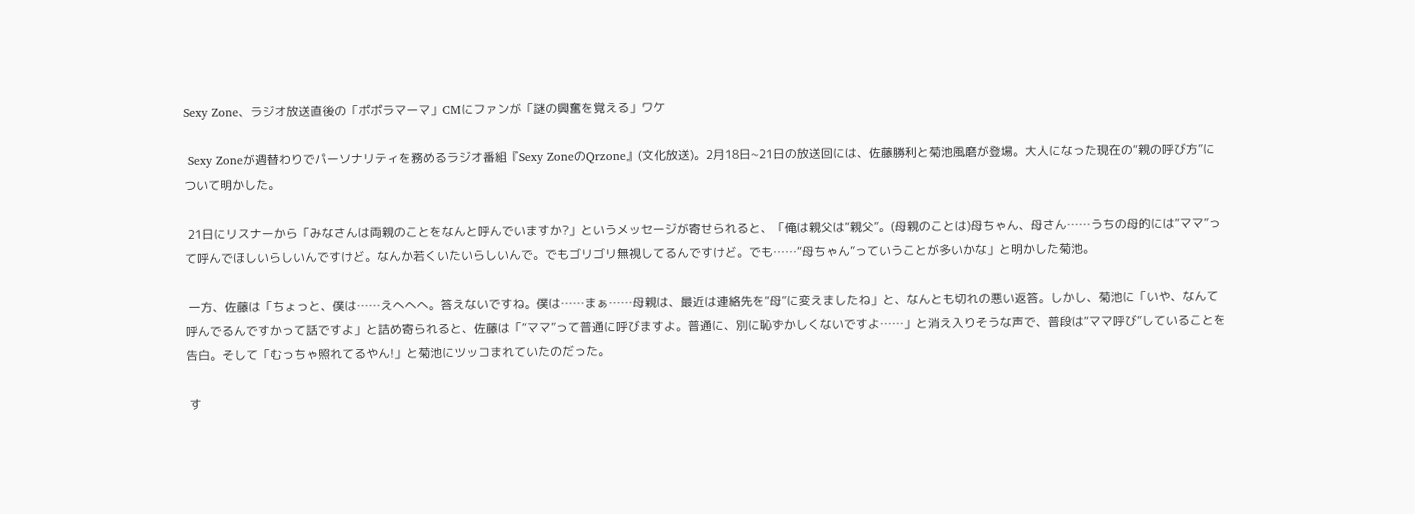Sexy Zone、ラジオ放送直後の「ポポラマーマ」CMにファンが「謎の興奮を覚える」ワケ

 Sexy Zoneが週替わりでパーソナリティを務めるラジオ番組『Sexy ZoneのQrzone』(文化放送)。2月18日~21日の放送回には、佐藤勝利と菊池風磨が登場。大人になった現在の“親の呼び方”について明かした。

 21日にリスナーから「みなさんは両親のことをなんと呼んでいますか?」というメッセージが寄せられると、「俺は親父は“親父”。(母親のことは)母ちゃん、母さん……うちの母的には“ママ”って呼んでほしいらしいんですけど。なんか若くいたいらしいんで。でもゴリゴリ無視してるんですけど。でも……“母ちゃん”っていうことが多いかな」と明かした菊池。

 一方、佐藤は「ちょっと、僕は……えへへへ。答えないですね。僕は……まぁ……母親は、最近は連絡先を“母”に変えましたね」と、なんとも切れの悪い返答。しかし、菊池に「いや、なんて呼んでるんですかって話ですよ」と詰め寄られると、佐藤は「“ママ”って普通に呼びますよ。普通に、別に恥ずかしくないですよ……」と消え入りそうな声で、普段は“ママ呼び”していることを告白。そして「むっちゃ照れてるやん!」と菊池にツッコまれていたのだった。

 す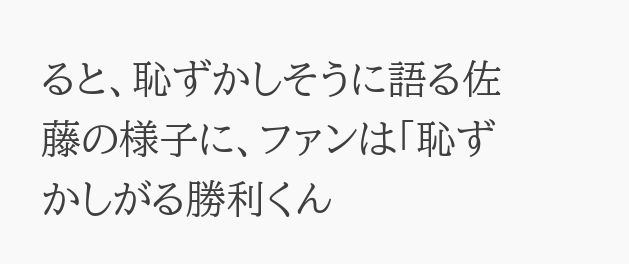ると、恥ずかしそうに語る佐藤の様子に、ファンは「恥ずかしがる勝利くん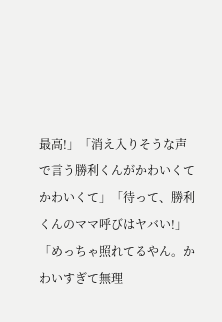最高!」「消え入りそうな声で言う勝利くんがかわいくてかわいくて」「待って、勝利くんのママ呼びはヤバい!」「めっちゃ照れてるやん。かわいすぎて無理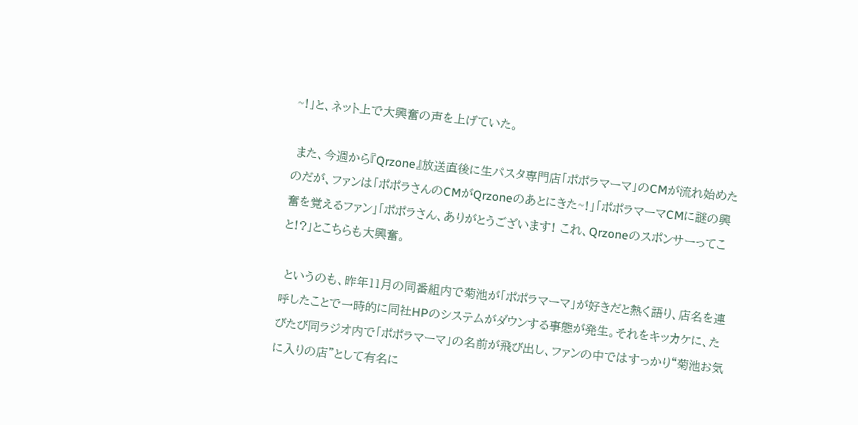~!」と、ネット上で大興奮の声を上げていた。

 また、今週から『Qrzone』放送直後に生パスタ専門店「ポポラマーマ」のCMが流れ始めたのだが、ファンは「ポポラさんのCMがQrzoneのあとにきた~!」「ポポラマーマCMに謎の興奮を覚えるファン」「ポポラさん、ありがとうございます! これ、Qrzoneのスポンサーってこと!?」とこちらも大興奮。

 というのも、昨年11月の同番組内で菊池が「ポポラマーマ」が好きだと熱く語り、店名を連呼したことで一時的に同社HPのシステムがダウンする事態が発生。それをキッカケに、たびたび同ラジオ内で「ポポラマーマ」の名前が飛び出し、ファンの中ではすっかり“菊池お気に入りの店”として有名に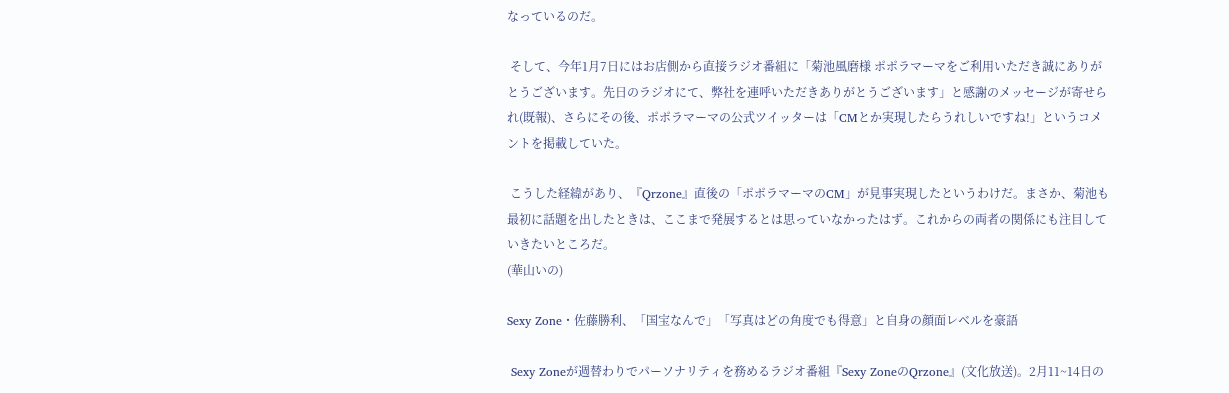なっているのだ。

 そして、今年1月7日にはお店側から直接ラジオ番組に「菊池風磨様 ポポラマーマをご利用いただき誠にありがとうございます。先日のラジオにて、弊社を連呼いただきありがとうございます」と感謝のメッセージが寄せられ(既報)、さらにその後、ポポラマーマの公式ツイッターは「CMとか実現したらうれしいですね!」というコメントを掲載していた。

 こうした経緯があり、『Qrzone』直後の「ポポラマーマのCM」が見事実現したというわけだ。まさか、菊池も最初に話題を出したときは、ここまで発展するとは思っていなかったはず。これからの両者の関係にも注目していきたいところだ。
(華山いの)

Sexy Zone・佐藤勝利、「国宝なんで」「写真はどの角度でも得意」と自身の顔面レベルを豪語

 Sexy Zoneが週替わりでパーソナリティを務めるラジオ番組『Sexy ZoneのQrzone』(文化放送)。2月11~14日の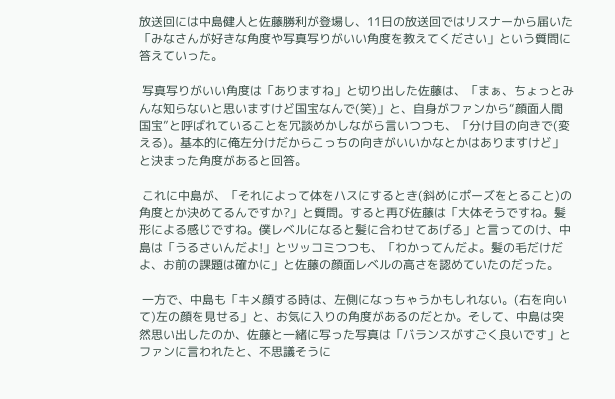放送回には中島健人と佐藤勝利が登場し、11日の放送回ではリスナーから届いた「みなさんが好きな角度や写真写りがいい角度を教えてください」という質問に答えていった。

 写真写りがいい角度は「ありますね」と切り出した佐藤は、「まぁ、ちょっとみんな知らないと思いますけど国宝なんで(笑)」と、自身がファンから“顔面人間国宝”と呼ばれていることを冗談めかしながら言いつつも、「分け目の向きで(変える)。基本的に俺左分けだからこっちの向きがいいかなとかはありますけど」と決まった角度があると回答。

 これに中島が、「それによって体をハスにするとき(斜めにポーズをとること)の角度とか決めてるんですか?」と質問。すると再び佐藤は「大体そうですね。髪形による感じですね。僕レベルになると髪に合わせてあげる」と言ってのけ、中島は「うるさいんだよ!」とツッコミつつも、「わかってんだよ。髪の毛だけだよ、お前の課題は確かに」と佐藤の顔面レベルの高さを認めていたのだった。

 一方で、中島も「キメ顔する時は、左側になっちゃうかもしれない。(右を向いて)左の顔を見せる」と、お気に入りの角度があるのだとか。そして、中島は突然思い出したのか、佐藤と一緒に写った写真は「バランスがすごく良いです」とファンに言われたと、不思議そうに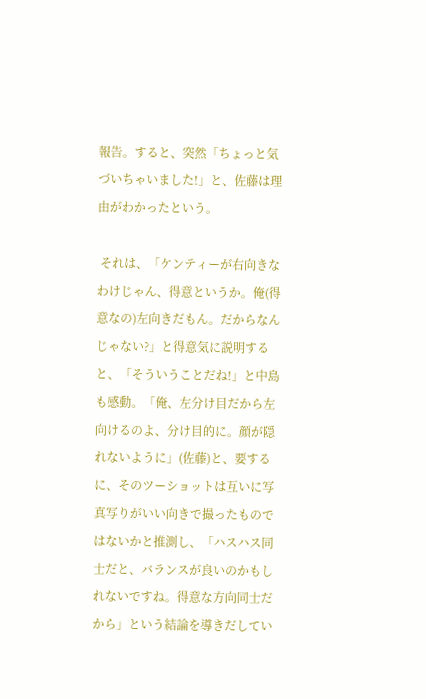報告。すると、突然「ちょっと気づいちゃいました!」と、佐藤は理由がわかったという。

 それは、「ケンティーが右向きなわけじゃん、得意というか。俺(得意なの)左向きだもん。だからなんじゃない?」と得意気に説明すると、「そういうことだね!」と中島も感動。「俺、左分け目だから左向けるのよ、分け目的に。顔が隠れないように」(佐藤)と、要するに、そのツーショットは互いに写真写りがいい向きで撮ったものではないかと推測し、「ハスハス同士だと、バランスが良いのかもしれないですね。得意な方向同士だから」という結論を導きだしてい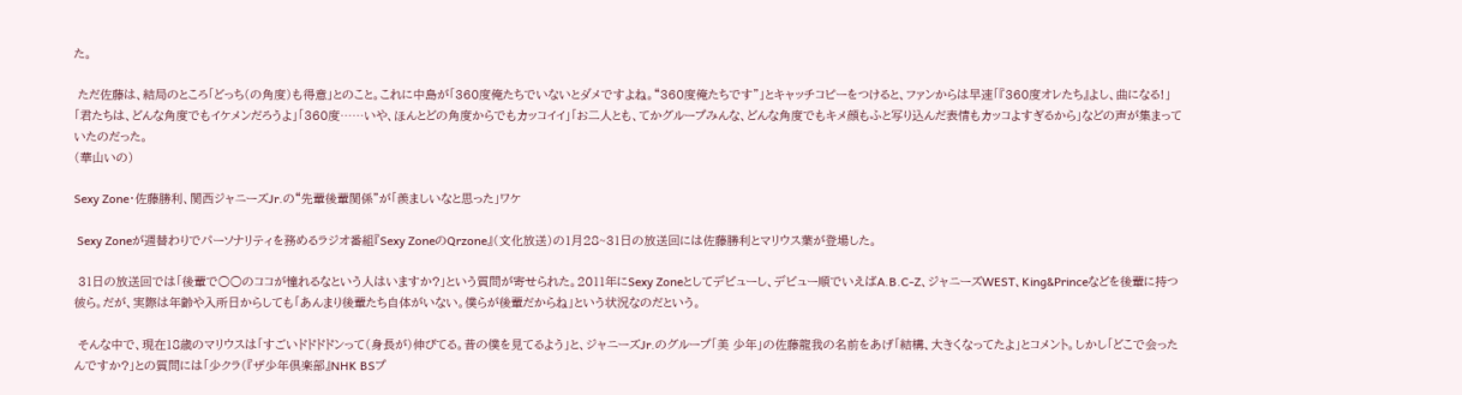た。

 ただ佐藤は、結局のところ「どっち(の角度)も得意」とのこと。これに中島が「360度俺たちでいないとダメですよね。“360度俺たちです”」とキャッチコピーをつけると、ファンからは早速「『360度オレたち』よし、曲になる!」「君たちは、どんな角度でもイケメンだろうよ」「360度……いや、ほんとどの角度からでもカッコイイ」「お二人とも、てかグループみんな、どんな角度でもキメ顔もふと写り込んだ表情もカッコよすぎるから」などの声が集まっていたのだった。
(華山いの)

Sexy Zone・佐藤勝利、関西ジャニーズJr.の“先輩後輩関係”が「羨ましいなと思った」ワケ

 Sexy Zoneが週替わりでパーソナリティを務めるラジオ番組『Sexy ZoneのQrzone』(文化放送)の1月28~31日の放送回には佐藤勝利とマリウス葉が登場した。

 31日の放送回では「後輩で○○のココが憧れるなという人はいますか?」という質問が寄せられた。2011年にSexy Zoneとしてデビューし、デビュー順でいえばA.B.C-Z、ジャニーズWEST、King&Princeなどを後輩に持つ彼ら。だが、実際は年齢や入所日からしても「あんまり後輩たち自体がいない。僕らが後輩だからね」という状況なのだという。

 そんな中で、現在18歳のマリウスは「すごいドドドドンって(身長が)伸びてる。昔の僕を見てるよう」と、ジャニーズJr.のグループ「美 少年」の佐藤龍我の名前をあげ「結構、大きくなってたよ」とコメント。しかし「どこで会ったんですか?」との質問には「少クラ(『ザ少年倶楽部』NHK BSプ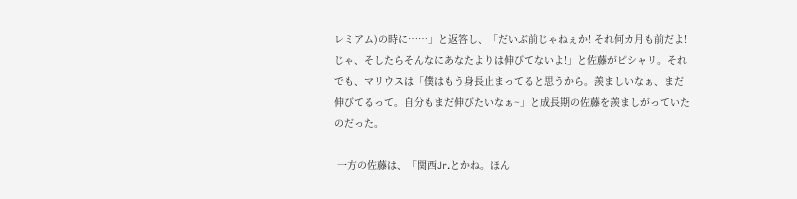レミアム)の時に……」と返答し、「だいぶ前じゃねぇか! それ何カ月も前だよ! じゃ、そしたらそんなにあなたよりは伸びてないよ!」と佐藤がピシャリ。それでも、マリウスは「僕はもう身長止まってると思うから。羨ましいなぁ、まだ伸びてるって。自分もまだ伸びたいなぁ~」と成長期の佐藤を羨ましがっていたのだった。

 一方の佐藤は、「関西Jr.とかね。ほん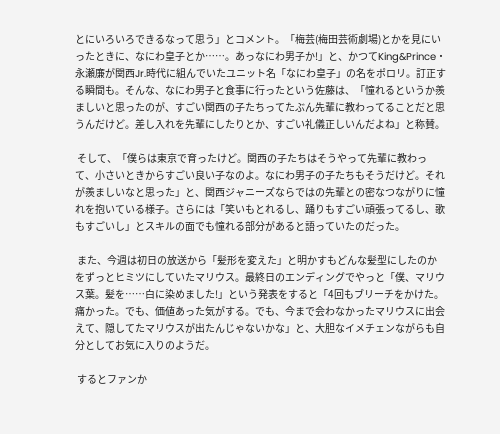とにいろいろできるなって思う」とコメント。「梅芸(梅田芸術劇場)とかを見にいったときに、なにわ皇子とか……。あっなにわ男子か!」と、かつてKing&Prince・永瀬廉が関西Jr.時代に組んでいたユニット名「なにわ皇子」の名をポロリ。訂正する瞬間も。そんな、なにわ男子と食事に行ったという佐藤は、「憧れるというか羨ましいと思ったのが、すごい関西の子たちってたぶん先輩に教わってることだと思うんだけど。差し入れを先輩にしたりとか、すごい礼儀正しいんだよね」と称賛。

 そして、「僕らは東京で育ったけど。関西の子たちはそうやって先輩に教わって、小さいときからすごい良い子なのよ。なにわ男子の子たちもそうだけど。それが羨ましいなと思った」と、関西ジャニーズならではの先輩との密なつながりに憧れを抱いている様子。さらには「笑いもとれるし、踊りもすごい頑張ってるし、歌もすごいし」とスキルの面でも憧れる部分があると語っていたのだった。

 また、今週は初日の放送から「髪形を変えた」と明かすもどんな髪型にしたのかをずっとヒミツにしていたマリウス。最終日のエンディングでやっと「僕、マリウス葉。髪を……白に染めました!」という発表をすると「4回もブリーチをかけた。痛かった。でも、価値あった気がする。でも、今まで会わなかったマリウスに出会えて、隠してたマリウスが出たんじゃないかな」と、大胆なイメチェンながらも自分としてお気に入りのようだ。

 するとファンか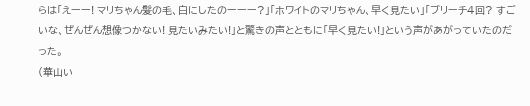らは「えーー! マリちゃん髪の毛、白にしたのーーー?」「ホワイトのマリちゃん、早く見たい」「ブリーチ4回? すごいな、ぜんぜん想像つかない! 見たいみたい!」と驚きの声とともに「早く見たい!」という声があがっていたのだった。
(華山い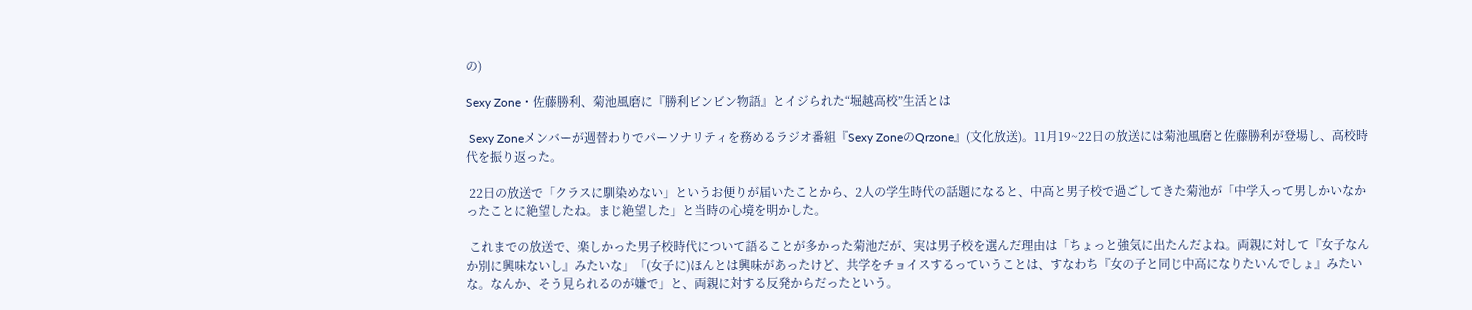の)

Sexy Zone・佐藤勝利、菊池風磨に『勝利ビンビン物語』とイジられた“堀越高校”生活とは

 Sexy Zoneメンバーが週替わりでパーソナリティを務めるラジオ番組『Sexy ZoneのQrzone』(文化放送)。11月19~22日の放送には菊池風磨と佐藤勝利が登場し、高校時代を振り返った。

 22日の放送で「クラスに馴染めない」というお便りが届いたことから、2人の学生時代の話題になると、中高と男子校で過ごしてきた菊池が「中学入って男しかいなかったことに絶望したね。まじ絶望した」と当時の心境を明かした。

 これまでの放送で、楽しかった男子校時代について語ることが多かった菊池だが、実は男子校を選んだ理由は「ちょっと強気に出たんだよね。両親に対して『女子なんか別に興味ないし』みたいな」「(女子に)ほんとは興味があったけど、共学をチョイスするっていうことは、すなわち『女の子と同じ中高になりたいんでしょ』みたいな。なんか、そう見られるのが嫌で」と、両親に対する反発からだったという。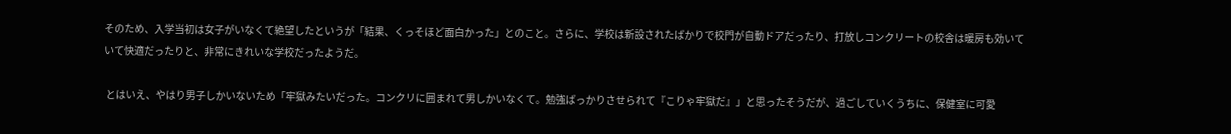そのため、入学当初は女子がいなくて絶望したというが「結果、くっそほど面白かった」とのこと。さらに、学校は新設されたばかりで校門が自動ドアだったり、打放しコンクリートの校舎は暖房も効いていて快適だったりと、非常にきれいな学校だったようだ。

 とはいえ、やはり男子しかいないため「牢獄みたいだった。コンクリに囲まれて男しかいなくて。勉強ばっかりさせられて『こりゃ牢獄だ』」と思ったそうだが、過ごしていくうちに、保健室に可愛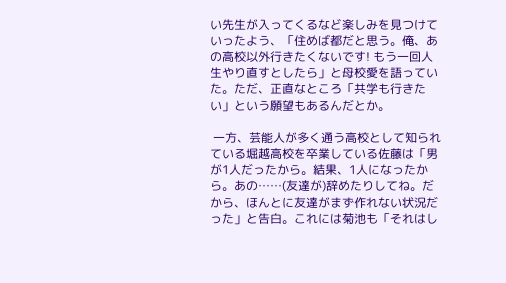い先生が入ってくるなど楽しみを見つけていったよう、「住めば都だと思う。俺、あの高校以外行きたくないです! もう一回人生やり直すとしたら」と母校愛を語っていた。ただ、正直なところ「共学も行きたい」という願望もあるんだとか。

 一方、芸能人が多く通う高校として知られている堀越高校を卒業している佐藤は「男が1人だったから。結果、1人になったから。あの……(友達が)辞めたりしてね。だから、ほんとに友達がまず作れない状況だった」と告白。これには菊池も「それはし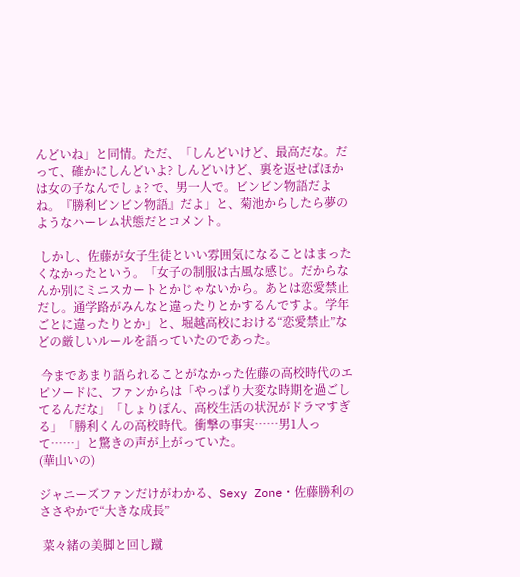んどいね」と同情。ただ、「しんどいけど、最高だな。だって、確かにしんどいよ? しんどいけど、裏を返せばほかは女の子なんでしょ? で、男一人で。ビンビン物語だよね。『勝利ビンビン物語』だよ」と、菊池からしたら夢のようなハーレム状態だとコメント。

 しかし、佐藤が女子生徒といい雰囲気になることはまったくなかったという。「女子の制服は古風な感じ。だからなんか別にミニスカートとかじゃないから。あとは恋愛禁止だし。通学路がみんなと違ったりとかするんですよ。学年ごとに違ったりとか」と、堀越高校における“恋愛禁止”などの厳しいルールを語っていたのであった。

 今まであまり語られることがなかった佐藤の高校時代のエピソードに、ファンからは「やっぱり大変な時期を過ごしてるんだな」「しょりぽん、高校生活の状況がドラマすぎる」「勝利くんの高校時代。衝撃の事実……男1人って……」と驚きの声が上がっていた。
(華山いの)

ジャニーズファンだけがわかる、Sexy Zone・佐藤勝利のささやかで“大きな成長”

 菜々緒の美脚と回し蹴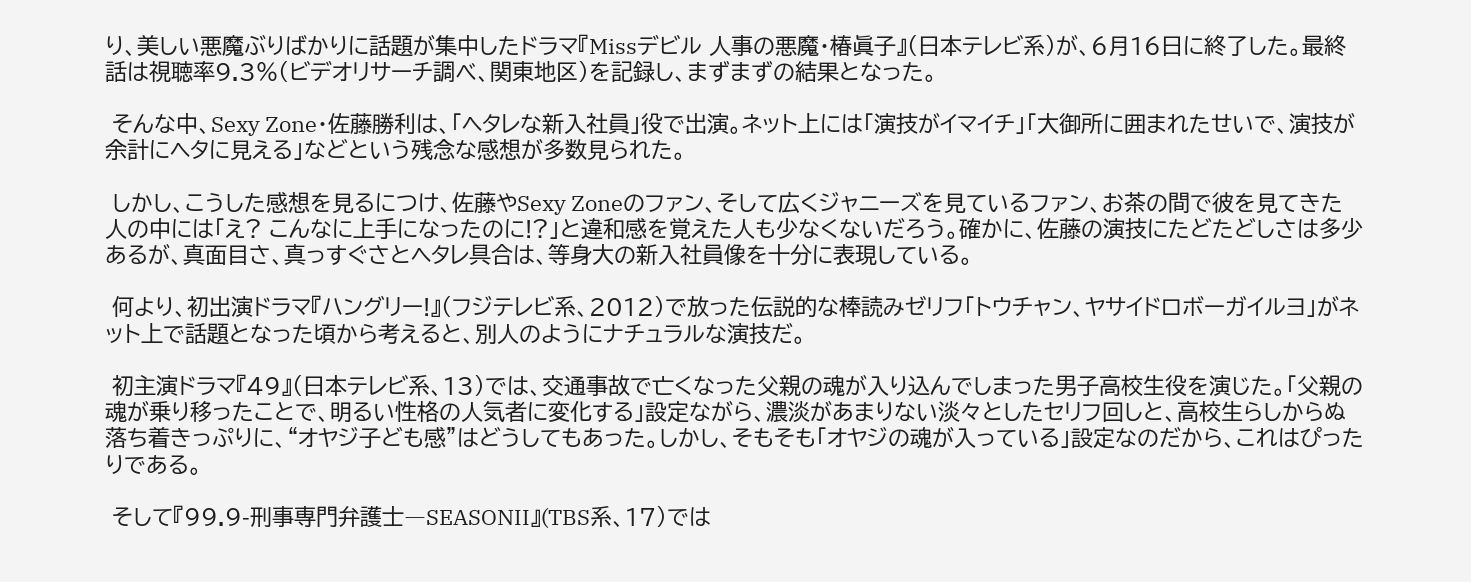り、美しい悪魔ぶりばかりに話題が集中したドラマ『Missデビル 人事の悪魔・椿眞子』(日本テレビ系)が、6月16日に終了した。最終話は視聴率9.3%(ビデオリサーチ調べ、関東地区)を記録し、まずまずの結果となった。

 そんな中、Sexy Zone・佐藤勝利は、「ヘタレな新入社員」役で出演。ネット上には「演技がイマイチ」「大御所に囲まれたせいで、演技が余計にヘタに見える」などという残念な感想が多数見られた。

 しかし、こうした感想を見るにつけ、佐藤やSexy Zoneのファン、そして広くジャニーズを見ているファン、お茶の間で彼を見てきた人の中には「え? こんなに上手になったのに!?」と違和感を覚えた人も少なくないだろう。確かに、佐藤の演技にたどたどしさは多少あるが、真面目さ、真っすぐさとヘタレ具合は、等身大の新入社員像を十分に表現している。

 何より、初出演ドラマ『ハングリー!』(フジテレビ系、2012)で放った伝説的な棒読みゼリフ「トウチャン、ヤサイドロボーガイルヨ」がネット上で話題となった頃から考えると、別人のようにナチュラルな演技だ。

 初主演ドラマ『49』(日本テレビ系、13)では、交通事故で亡くなった父親の魂が入り込んでしまった男子高校生役を演じた。「父親の魂が乗り移ったことで、明るい性格の人気者に変化する」設定ながら、濃淡があまりない淡々としたセリフ回しと、高校生らしからぬ落ち着きっぷりに、“オヤジ子ども感”はどうしてもあった。しかし、そもそも「オヤジの魂が入っている」設定なのだから、これはぴったりである。

 そして『99.9-刑事専門弁護士―SEASONII』(TBS系、17)では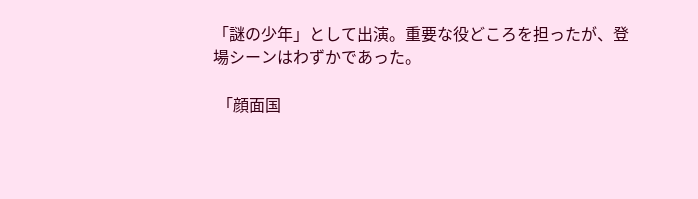「謎の少年」として出演。重要な役どころを担ったが、登場シーンはわずかであった。

 「顔面国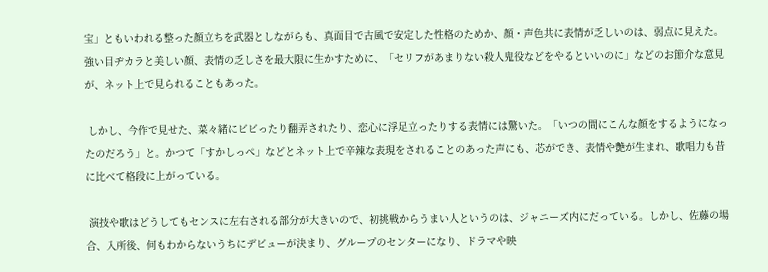宝」ともいわれる整った顔立ちを武器としながらも、真面目で古風で安定した性格のためか、顔・声色共に表情が乏しいのは、弱点に見えた。強い目ヂカラと美しい顔、表情の乏しさを最大限に生かすために、「セリフがあまりない殺人鬼役などをやるといいのに」などのお節介な意見が、ネット上で見られることもあった。

 しかし、今作で見せた、菜々緒にビビったり翻弄されたり、恋心に浮足立ったりする表情には驚いた。「いつの間にこんな顔をするようになったのだろう」と。かつて「すかしっぺ」などとネット上で辛辣な表現をされることのあった声にも、芯ができ、表情や艶が生まれ、歌唱力も昔に比べて格段に上がっている。

 演技や歌はどうしてもセンスに左右される部分が大きいので、初挑戦からうまい人というのは、ジャニーズ内にだっている。しかし、佐藤の場合、入所後、何もわからないうちにデビューが決まり、グループのセンターになり、ドラマや映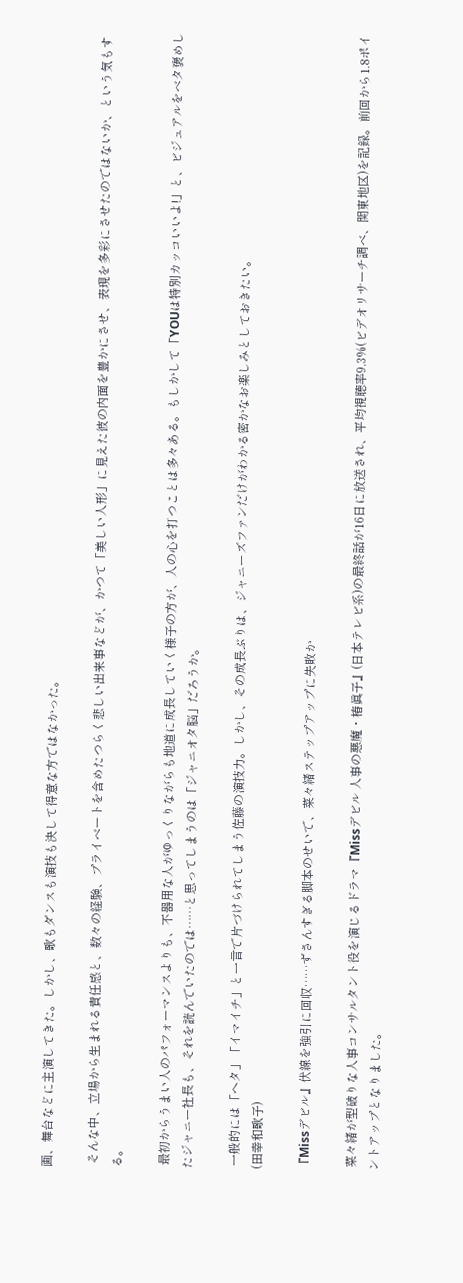画、舞台などに主演してきた。しかし、歌もダンスも演技も決して得意な方ではなかった。

 そんな中、立場から生まれる責任感と、数々の経験、プライベートを含めたつらく悲しい出来事などが、かつて「美しい人形」に見えた彼の内面を豊かにさせ、表現を多彩にさせたのではないか、という気もする。

 最初からうまい人のパフォーマンスよりも、不器用な人がゆっくりながらも地道に成長していく様子の方が、人の心を打つことは多々ある。もしかして「YOUは特別カッコいいよ!」と、ビジュアルをベタ褒めしたジャニー社長も、それを読んでいたのでは……と思ってしまうのは「ジャニオタ脳」だろうか。

 一般的には「ヘタ」「イマイチ」と一言で片づけられてしまう佐藤の演技力。しかし、その成長ぶりは、ジャニーズファンだけがわかる密かなお楽しみとしておきたい。
(田幸和歌子)

『Missデビル』伏線を強引に回収……ずさんすぎる脚本のせいで、菜々緒ステップアップに失敗か

 菜々緒が型破りな人事コンサルタント役を演じるドラマ『Missデビル 人事の悪魔・椿眞子』(日本テレビ系)の最終話が16日に放送され、平均視聴率9.3%(ビデオリサーチ調べ、関東地区)を記録。前回から1.8ポイントアップとなりました。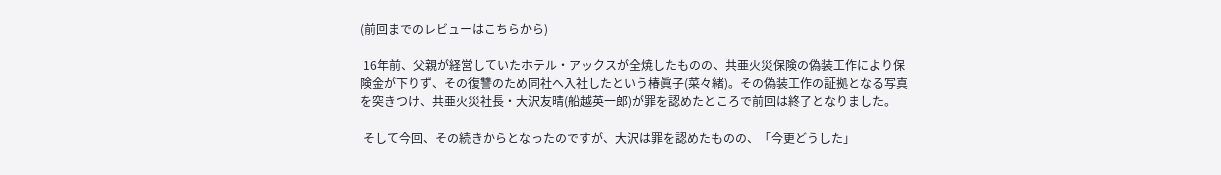(前回までのレビューはこちらから)

 16年前、父親が経営していたホテル・アックスが全焼したものの、共亜火災保険の偽装工作により保険金が下りず、その復讐のため同社へ入社したという椿眞子(菜々緒)。その偽装工作の証拠となる写真を突きつけ、共亜火災社長・大沢友晴(船越英一郎)が罪を認めたところで前回は終了となりました。

 そして今回、その続きからとなったのですが、大沢は罪を認めたものの、「今更どうした」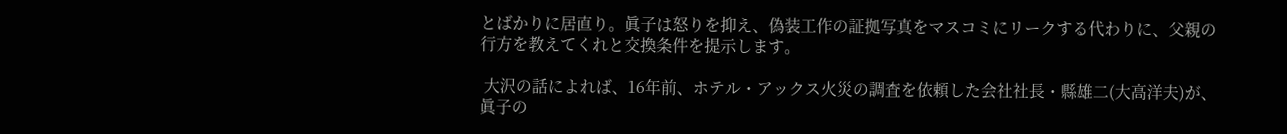とばかりに居直り。眞子は怒りを抑え、偽装工作の証拠写真をマスコミにリークする代わりに、父親の行方を教えてくれと交換条件を提示します。

 大沢の話によれば、16年前、ホテル・アックス火災の調査を依頼した会社社長・縣雄二(大高洋夫)が、眞子の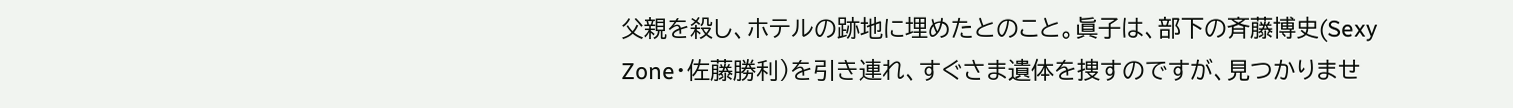父親を殺し、ホテルの跡地に埋めたとのこと。眞子は、部下の斉藤博史(Sexy Zone・佐藤勝利)を引き連れ、すぐさま遺体を捜すのですが、見つかりませ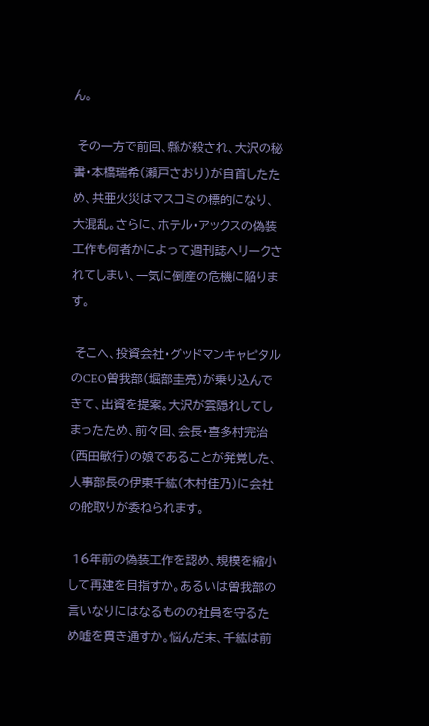ん。

 その一方で前回、縣が殺され、大沢の秘書・本橋瑞希(瀬戸さおり)が自首したため、共亜火災はマスコミの標的になり、大混乱。さらに、ホテル・アックスの偽装工作も何者かによって週刊誌へリークされてしまい、一気に倒産の危機に陥ります。

 そこへ、投資会社・グッドマンキャピタルのCEO曽我部(堀部圭亮)が乗り込んできて、出資を提案。大沢が雲隠れしてしまったため、前々回、会長・喜多村完治(西田敏行)の娘であることが発覚した、人事部長の伊東千紘(木村佳乃)に会社の舵取りが委ねられます。

 16年前の偽装工作を認め、規模を縮小して再建を目指すか。あるいは曽我部の言いなりにはなるものの社員を守るため嘘を貫き通すか。悩んだ末、千紘は前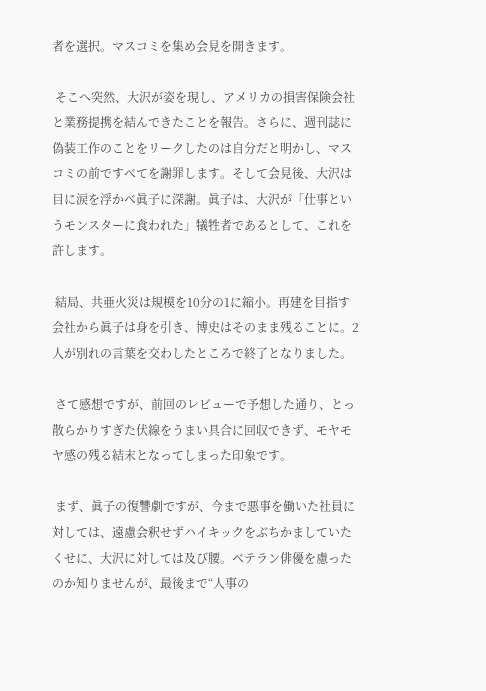者を選択。マスコミを集め会見を開きます。

 そこへ突然、大沢が姿を現し、アメリカの損害保険会社と業務提携を結んできたことを報告。さらに、週刊誌に偽装工作のことをリークしたのは自分だと明かし、マスコミの前ですべてを謝罪します。そして会見後、大沢は目に涙を浮かべ眞子に深謝。眞子は、大沢が「仕事というモンスターに食われた」犠牲者であるとして、これを許します。

 結局、共亜火災は規模を10分の1に縮小。再建を目指す会社から眞子は身を引き、博史はそのまま残ることに。2人が別れの言葉を交わしたところで終了となりました。

 さて感想ですが、前回のレビューで予想した通り、とっ散らかりすぎた伏線をうまい具合に回収できず、モヤモヤ感の残る結末となってしまった印象です。

 まず、眞子の復讐劇ですが、今まで悪事を働いた社員に対しては、遠慮会釈せずハイキックをぶちかましていたくせに、大沢に対しては及び腰。ベテラン俳優を慮ったのか知りませんが、最後まで“人事の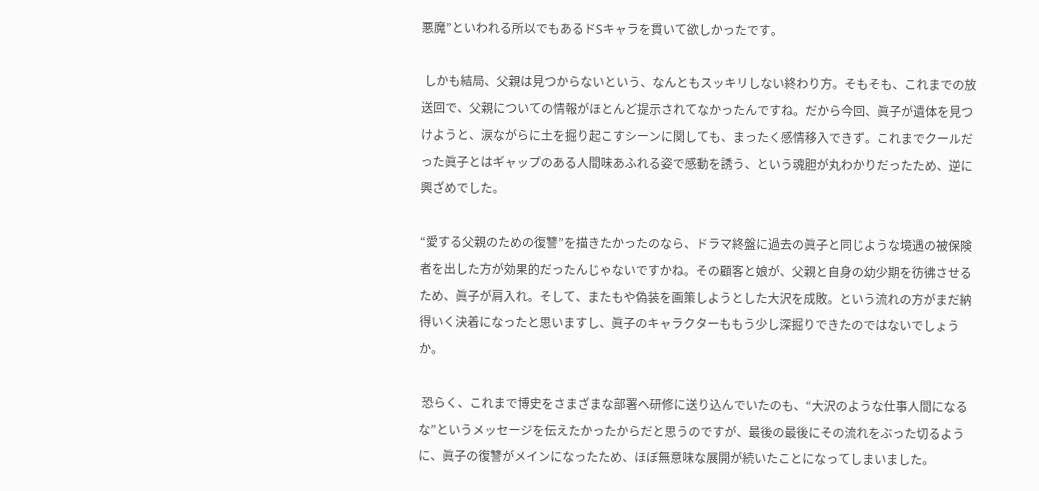悪魔”といわれる所以でもあるドSキャラを貫いて欲しかったです。

 しかも結局、父親は見つからないという、なんともスッキリしない終わり方。そもそも、これまでの放送回で、父親についての情報がほとんど提示されてなかったんですね。だから今回、眞子が遺体を見つけようと、涙ながらに土を掘り起こすシーンに関しても、まったく感情移入できず。これまでクールだった眞子とはギャップのある人間味あふれる姿で感動を誘う、という魂胆が丸わかりだったため、逆に興ざめでした。

“愛する父親のための復讐”を描きたかったのなら、ドラマ終盤に過去の眞子と同じような境遇の被保険者を出した方が効果的だったんじゃないですかね。その顧客と娘が、父親と自身の幼少期を彷彿させるため、眞子が肩入れ。そして、またもや偽装を画策しようとした大沢を成敗。という流れの方がまだ納得いく決着になったと思いますし、眞子のキャラクターももう少し深掘りできたのではないでしょうか。

 恐らく、これまで博史をさまざまな部署へ研修に送り込んでいたのも、“大沢のような仕事人間になるな”というメッセージを伝えたかったからだと思うのですが、最後の最後にその流れをぶった切るように、眞子の復讐がメインになったため、ほぼ無意味な展開が続いたことになってしまいました。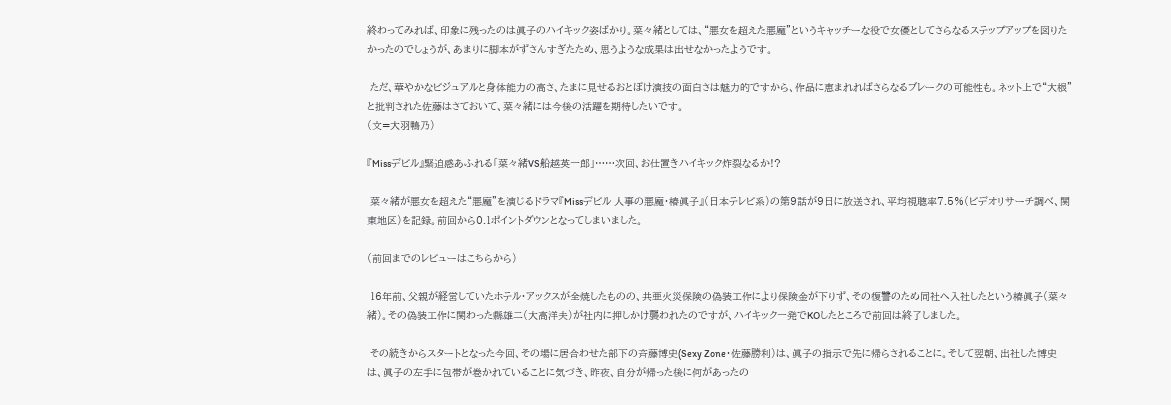終わってみれば、印象に残ったのは眞子のハイキック姿ばかり。菜々緒としては、“悪女を超えた悪魔”というキャッチーな役で女優としてさらなるステップアップを図りたかったのでしょうが、あまりに脚本がずさんすぎたため、思うような成果は出せなかったようです。

 ただ、華やかなビジュアルと身体能力の高さ、たまに見せるおとぼけ演技の面白さは魅力的ですから、作品に恵まれればさらなるブレークの可能性も。ネット上で“大根”と批判された佐藤はさておいて、菜々緒には今後の活躍を期待したいです。
(文=大羽鴨乃)

『Missデビル』緊迫感あふれる「菜々緒VS船越英一郎」……次回、お仕置きハイキック炸裂なるか!?

 菜々緒が悪女を超えた“悪魔”を演じるドラマ『Missデビル 人事の悪魔・椿眞子』(日本テレビ系)の第9話が9日に放送され、平均視聴率7.5%(ビデオリサーチ調べ、関東地区)を記録。前回から0.1ポイントダウンとなってしまいました。

(前回までのレビューはこちらから)

 16年前、父親が経営していたホテル・アックスが全焼したものの、共亜火災保険の偽装工作により保険金が下りず、その復讐のため同社へ入社したという椿眞子(菜々緒)。その偽装工作に関わった縣雄二(大高洋夫)が社内に押しかけ襲われたのですが、ハイキック一発でKOしたところで前回は終了しました。

 その続きからスタートとなった今回、その場に居合わせた部下の斉藤博史(Sexy Zone・佐藤勝利)は、眞子の指示で先に帰らされることに。そして翌朝、出社した博史は、眞子の左手に包帯が巻かれていることに気づき、昨夜、自分が帰った後に何があったの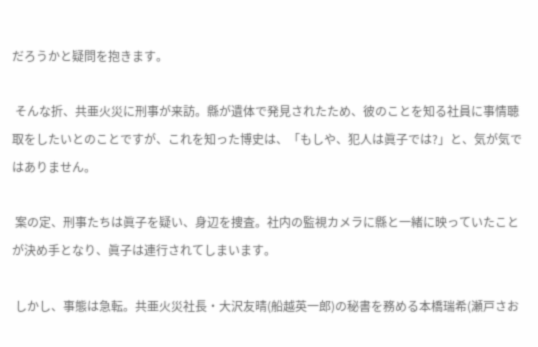だろうかと疑問を抱きます。

 そんな折、共亜火災に刑事が来訪。縣が遺体で発見されたため、彼のことを知る社員に事情聴取をしたいとのことですが、これを知った博史は、「もしや、犯人は眞子では?」と、気が気ではありません。

 案の定、刑事たちは眞子を疑い、身辺を捜査。社内の監視カメラに縣と一緒に映っていたことが決め手となり、眞子は連行されてしまいます。

 しかし、事態は急転。共亜火災社長・大沢友晴(船越英一郎)の秘書を務める本橋瑞希(瀬戸さお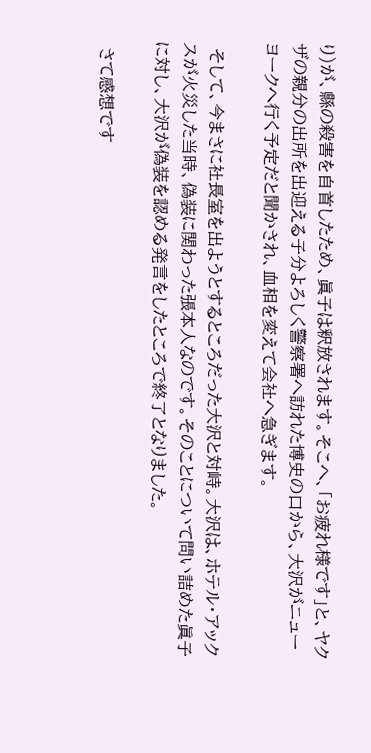り)が、縣の殺害を自首したため、眞子は釈放されます。そこへ、「お疲れ様です」と、ヤクザの親分の出所を出迎える子分よろしく警察署へ訪れた博史の口から、大沢がニューヨークへ行く予定だと聞かされ、血相を変えて会社へ急ぎます。

 そして、今まさに社長室を出ようとするところだった大沢と対峙。大沢は、ホテル・アックスが火災した当時、偽装に関わった張本人なのです。そのことについて問い詰めた眞子に対し、大沢が偽装を認める発言をしたところで終了となりました。

 さて感想です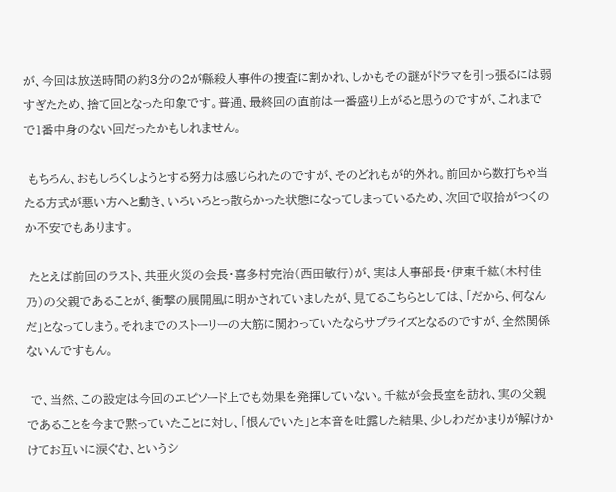が、今回は放送時間の約3分の2が縣殺人事件の捜査に割かれ、しかもその謎がドラマを引っ張るには弱すぎたため、捨て回となった印象です。普通、最終回の直前は一番盛り上がると思うのですが、これまでで1番中身のない回だったかもしれません。

 もちろん、おもしろくしようとする努力は感じられたのですが、そのどれもが的外れ。前回から数打ちゃ当たる方式が悪い方へと動き、いろいろとっ散らかった状態になってしまっているため、次回で収拾がつくのか不安でもあります。

 たとえば前回のラスト、共亜火災の会長・喜多村完治(西田敏行)が、実は人事部長・伊東千紘(木村佳乃)の父親であることが、衝撃の展開風に明かされていましたが、見てるこちらとしては、「だから、何なんだ」となってしまう。それまでのストーリーの大筋に関わっていたならサプライズとなるのですが、全然関係ないんですもん。

 で、当然、この設定は今回のエピソード上でも効果を発揮していない。千紘が会長室を訪れ、実の父親であることを今まで黙っていたことに対し、「恨んでいた」と本音を吐露した結果、少しわだかまりが解けかけてお互いに涙ぐむ、というシ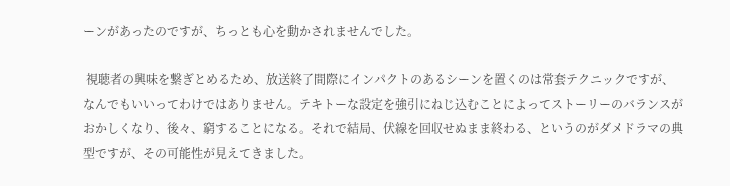ーンがあったのですが、ちっとも心を動かされませんでした。

 視聴者の興味を繋ぎとめるため、放送終了間際にインパクトのあるシーンを置くのは常套テクニックですが、なんでもいいってわけではありません。テキトーな設定を強引にねじ込むことによってストーリーのバランスがおかしくなり、後々、窮することになる。それで結局、伏線を回収せぬまま終わる、というのがダメドラマの典型ですが、その可能性が見えてきました。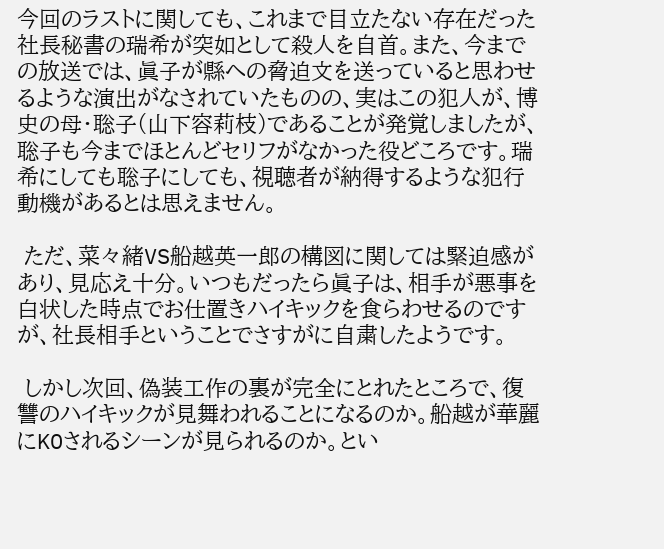今回のラストに関しても、これまで目立たない存在だった社長秘書の瑞希が突如として殺人を自首。また、今までの放送では、眞子が縣への脅迫文を送っていると思わせるような演出がなされていたものの、実はこの犯人が、博史の母・聡子(山下容莉枝)であることが発覚しましたが、聡子も今までほとんどセリフがなかった役どころです。瑞希にしても聡子にしても、視聴者が納得するような犯行動機があるとは思えません。

 ただ、菜々緒VS船越英一郎の構図に関しては緊迫感があり、見応え十分。いつもだったら眞子は、相手が悪事を白状した時点でお仕置きハイキックを食らわせるのですが、社長相手ということでさすがに自粛したようです。

 しかし次回、偽装工作の裏が完全にとれたところで、復讐のハイキックが見舞われることになるのか。船越が華麗にKOされるシーンが見られるのか。とい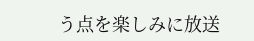う点を楽しみに放送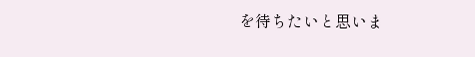を待ちたいと思いま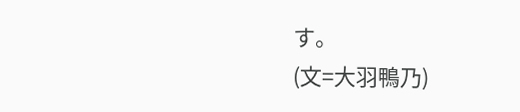す。
(文=大羽鴨乃)